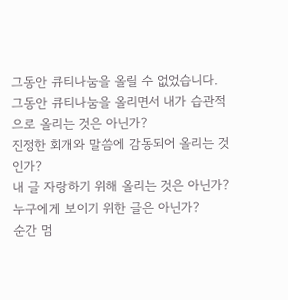그동안 큐티나눔을 올릴 수 없었습니다.
그동안 큐티나눔을 올리면서 내가 습관적으로 올리는 것은 아닌가?
진정한 회개와 말씀에 감동되어 올리는 것인가?
내 글 자랑하기 위해 올리는 것은 아닌가?
누구에게 보이기 위한 글은 아닌가?
순간 멈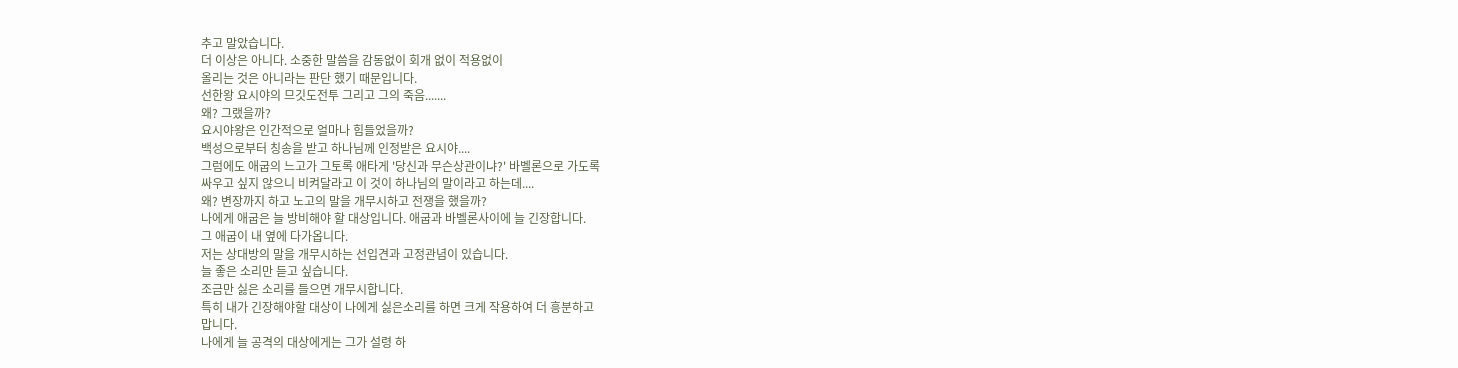추고 말았습니다.
더 이상은 아니다. 소중한 말씀을 감동없이 회개 없이 적용없이
올리는 것은 아니라는 판단 했기 때문입니다.
선한왕 요시야의 므깃도전투 그리고 그의 죽음.......
왜? 그랬을까?
요시야왕은 인간적으로 얼마나 힘들었을까?
백성으로부터 칭송을 받고 하나님께 인정받은 요시야....
그럼에도 애굽의 느고가 그토록 애타게 '당신과 무슨상관이냐?' 바벨론으로 가도록
싸우고 싶지 않으니 비켜달라고 이 것이 하나님의 말이라고 하는데....
왜? 변장까지 하고 노고의 말을 개무시하고 전쟁을 했을까?
나에게 애굽은 늘 방비해야 할 대상입니다. 애굽과 바벨론사이에 늘 긴장합니다.
그 애굽이 내 옆에 다가옵니다.
저는 상대방의 말을 개무시하는 선입견과 고정관념이 있습니다.
늘 좋은 소리만 듣고 싶습니다.
조금만 싫은 소리를 들으면 개무시합니다.
특히 내가 긴장해야할 대상이 나에게 싫은소리를 하면 크게 작용하여 더 흥분하고
맙니다.
나에게 늘 공격의 대상에게는 그가 설령 하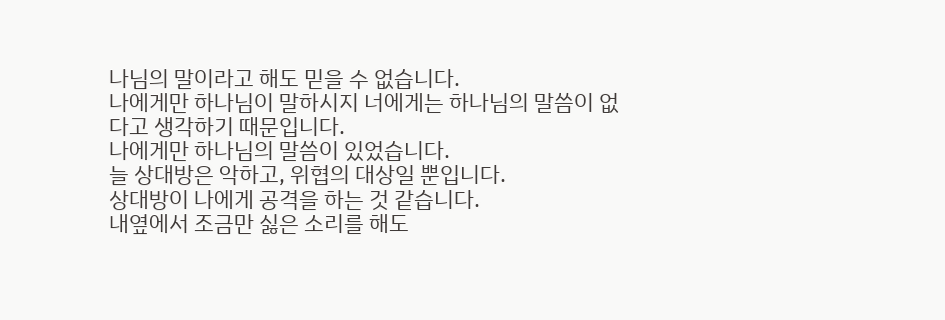나님의 말이라고 해도 믿을 수 없습니다.
나에게만 하나님이 말하시지 너에게는 하나님의 말씀이 없다고 생각하기 때문입니다.
나에게만 하나님의 말씀이 있었습니다.
늘 상대방은 악하고, 위협의 대상일 뿐입니다.
상대방이 나에게 공격을 하는 것 같습니다.
내옆에서 조금만 싫은 소리를 해도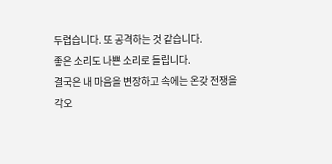두렵습니다. 또 공격하는 것 같습니다.
좋은 소리도 나쁜 소리로 들립니다.
결국은 내 마음을 변장하고 속에는 온갖 전쟁을 각오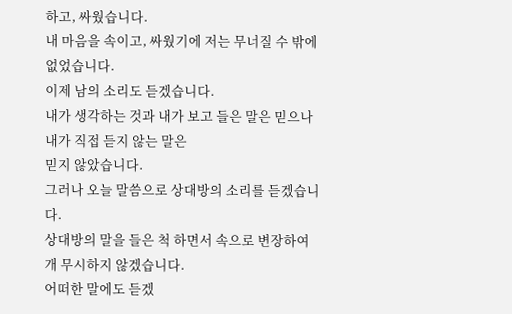하고, 싸웠습니다.
내 마음을 속이고, 싸웠기에 저는 무너질 수 밖에 없었습니다.
이제 남의 소리도 듣겠습니다.
내가 생각하는 것과 내가 보고 들은 말은 믿으나 내가 직접 듣지 않는 말은
믿지 않았습니다.
그러나 오늘 말씀으로 상대방의 소리를 듣겠습니다.
상대방의 말을 들은 척 하면서 속으로 변장하여 개 무시하지 않겠습니다.
어떠한 말에도 듣겠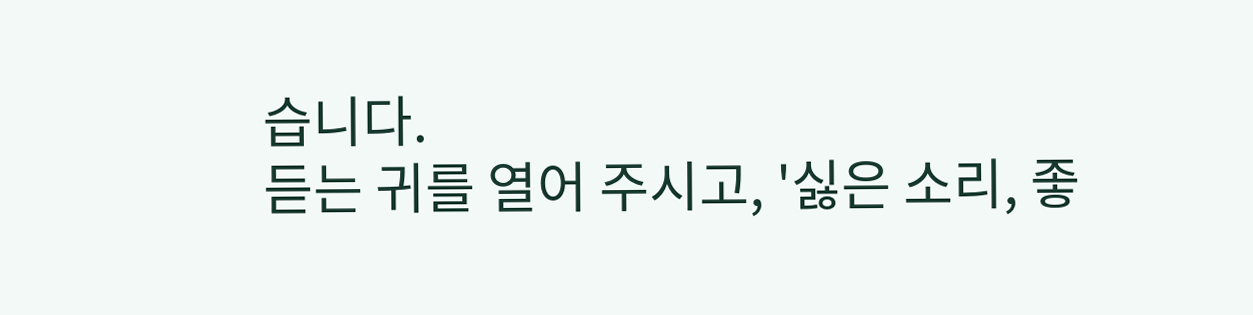습니다.
듣는 귀를 열어 주시고, '싫은 소리, 좋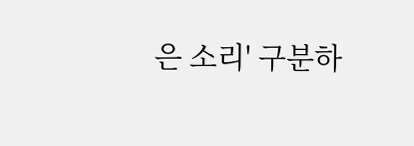은 소리' 구분하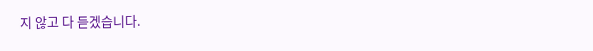지 않고 다 듣겠습니다.